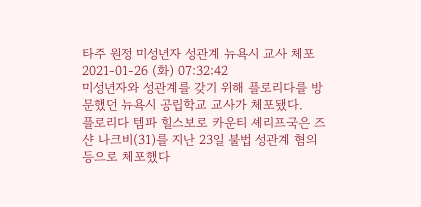타주 원정 미성년자 성관계 뉴욕시 교사 체포
2021-01-26 (화) 07:32:42
미성년자와 성관계를 갖기 위해 플로리다를 방문했던 뉴욕시 공립학교 교사가 체포됐다.
플로리다 템파 힐스보로 카운티 셰리프국은 즈샨 나크비(31)를 지난 23일 불법 성관계 혐의 등으로 체포했다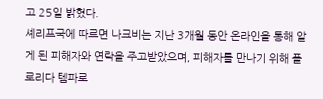고 25일 밝혔다.
셰리프국에 따르면 나크비는 지난 3개월 동안 온라인을 통해 알게 된 피해자와 연락을 주고받았으며, 피해자를 만나기 위해 플로리다 템파로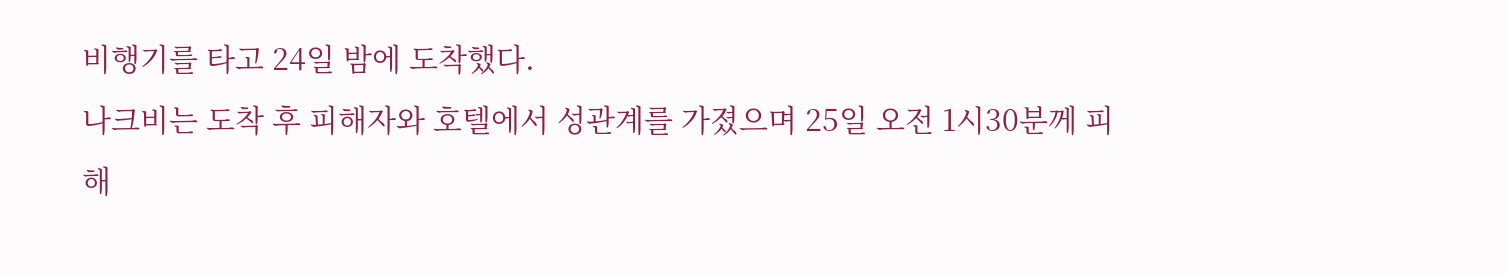비행기를 타고 24일 밤에 도착했다.
나크비는 도착 후 피해자와 호텔에서 성관계를 가졌으며 25일 오전 1시30분께 피해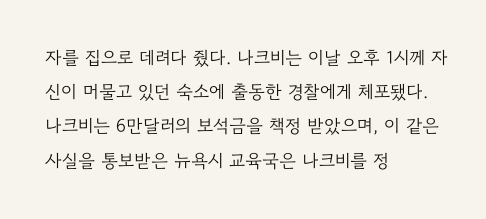자를 집으로 데려다 줬다. 나크비는 이날 오후 1시께 자신이 머물고 있던 숙소에 출동한 경찰에게 체포됐다.
나크비는 6만달러의 보석금을 책정 받았으며, 이 같은 사실을 통보받은 뉴욕시 교육국은 나크비를 정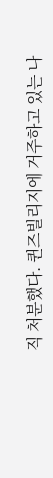직 처분했다. 퀸즈빌리지에 거주하고 있는 나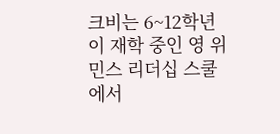크비는 6~12학년이 재학 중인 영 위민스 리더십 스쿨에서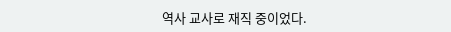역사 교사로 재직 중이었다.